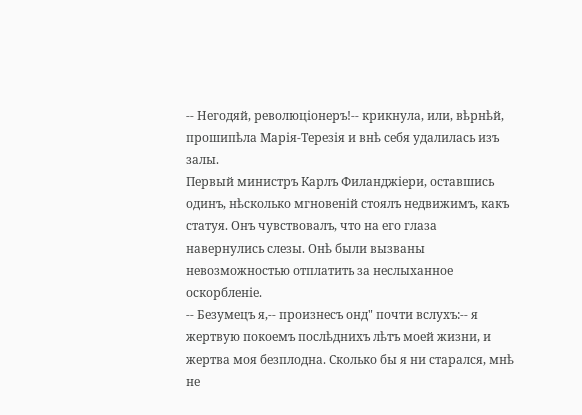-- Негодяй, революціонеръ!-- крикнула, или, вѣрнѣй, прошипѣла Марія-Терезія и внѣ себя удалилась изъ залы.
Первый министръ Карлъ Филанджіери, оставшись одинъ, нѣсколько мгновеній стоялъ недвижимъ, какъ статуя. Онъ чувствовалъ, что на его глаза навернулись слезы. Онѣ были вызваны невозможностью отплатить за неслыханное оскорбленіе.
-- Безумецъ я,-- произнесъ онд" почти вслухъ:-- я жертвую покоемъ послѣднихъ лѣтъ моей жизни, и жертва моя безплодна. Сколько бы я ни старался, мнѣ не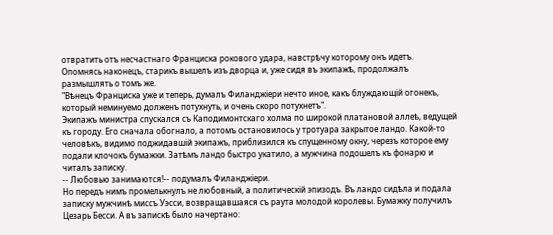отвратить отъ несчастнаго Франциска рокового удара, навстрѣчу которому онъ идетъ.
Опомнясь наконецъ, старикъ вышелъ изъ дворца и, уже сидя въ экипажѣ, продолжалъ размышлять о томъ же.
"Вѣнецъ Франциска уже и теперь, думалъ Филанджіери нечто иное, какъ блуждающій огонекъ, который неминуемо долженъ потухнуть, и очень скоро потухнетъ".
Экипажъ министра спускался съ Каподимонтскаго холма по широкой платановой аллеѣ, ведущей къ городу. Его сначала обогнало, а потомъ остановилось у тротуара закрытое ландо. Какой-то человѣкъ, видимо поджидавшій экипажъ, приблизился къ спущенному окну, черезъ которое ему подали клочокъ бумажки. Затѣмъ ландо быстро укатило, а мужчина подошелъ къ фонарю и читалъ записку.
-- Любовью занимаются!-- подумалъ Филанджіери.
Но передъ нимъ промелькнулъ не любовный, а политическій эпизодъ. Въ ландо сидѣла и подала записку мужчинѣ миссъ Уэсси, возвращавшаяся съ раута молодой королевы. Бумажку получилъ Цезарь Бесси. А въ запискѣ было начертано: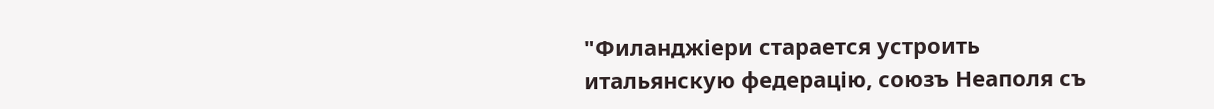"Филанджіери старается устроить итальянскую федерацію, союзъ Неаполя съ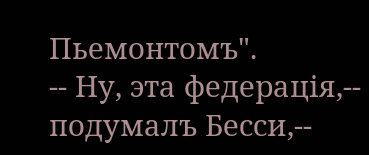Пьемонтомъ".
-- Ну, эта федерація,-- подумалъ Бесси,--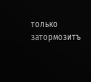только затормозитъ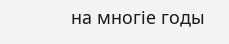на многіе годы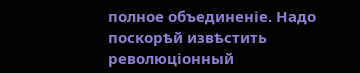полное объединеніе. Надо поскорѣй извѣстить революціонный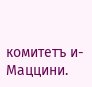комитетъ и- Маццини.